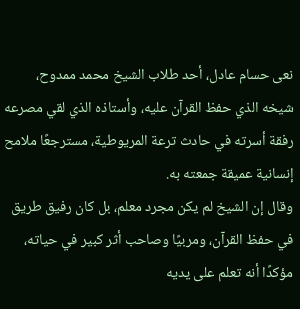نعى حسام عادل، أحد طلاب الشيخ محمد ممدوح، شيخه الذي حفظ القرآن عليه، وأستاذه الذي لقي مصرعه رفقة أسرته في حادث ترعة المريوطية، مسترجعًا ملامح إنسانية عميقة جمعته به.
وقال إن الشيخ لم يكن مجرد معلم، بل كان رفيق طريق في حفظ القرآن، ومربيًا وصاحب أثر كبير في حياته، مؤكدًا أنه تعلم على يديه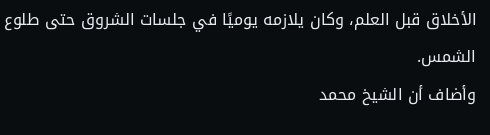الأخلاق قبل العلم، وكان يلازمه يوميًا في جلسات الشروق حتى طلوع الشمس.
وأضاف أن الشيخ محمد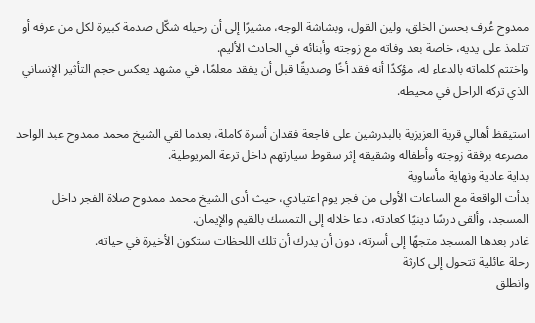ممدوح عُرف بحسن الخلق، ولين القول، وبشاشة الوجه، مشيرًا إلى أن رحيله شكّل صدمة كبيرة لكل من عرفه أو تتلمذ على يديه، خاصة بعد وفاته مع زوجته وأبنائه في الحادث الأليم.
واختتم كلماته بالدعاء له، مؤكدًا أنه فقد أخًا وصديقًا قبل أن يفقد معلمًا، في مشهد يعكس حجم التأثير الإنساني الذي تركه الراحل في محيطه.

استيقظ أهالي قرية العزيزية بالبدرشين على فاجعة فقدان أسرة كاملة، بعدما لقي الشيخ محمد ممدوح عبد الواحد مصرعه برفقة زوجته وأطفاله وشقيقه إثر سقوط سيارتهم داخل ترعة المريوطية.
بداية عادية ونهاية مأساوية
بدأت الواقعة مع الساعات الأولى من فجر يوم اعتيادي، حيث أدى الشيخ محمد ممدوح صلاة الفجر داخل المسجد، وألقى درسًا دينيًا كعادته، دعا خلاله إلى التمسك بالقيم والإيمان.
غادر بعدها المسجد متجهًا إلى أسرته، دون أن يدرك أن تلك اللحظات ستكون الأخيرة في حياته.
رحلة عائلية تتحول إلى كارثة
وانطلق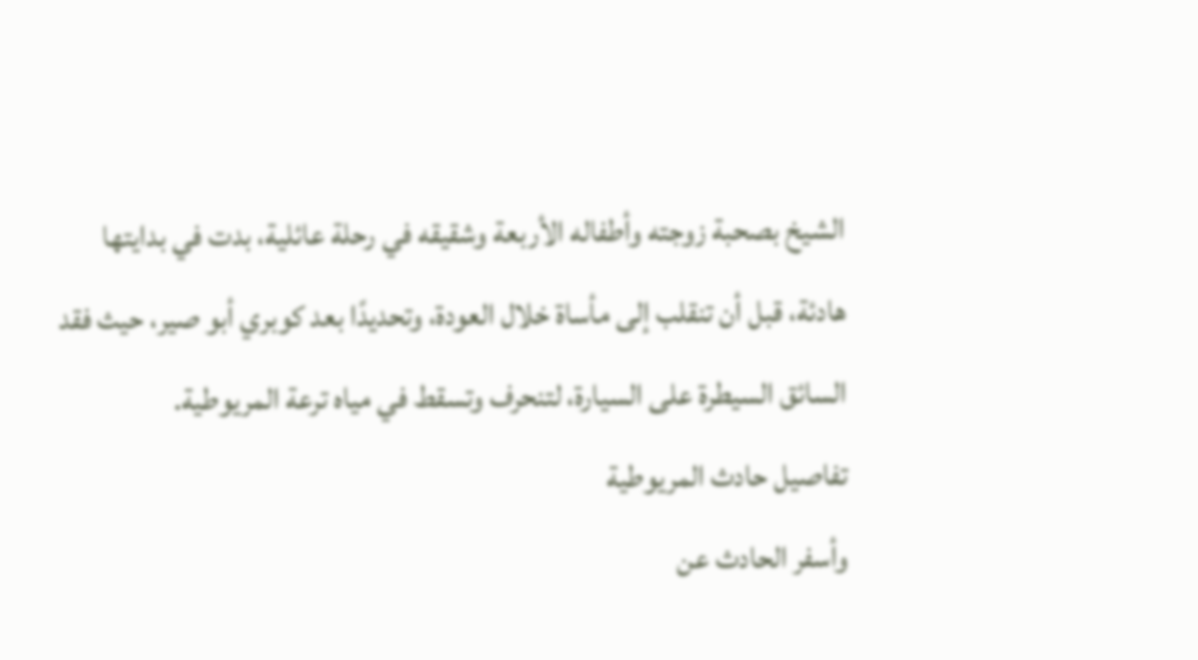الشيخ بصحبة زوجته وأطفاله الأربعة وشقيقه في رحلة عائلية، بدت في بدايتها هادئة، قبل أن تنقلب إلى مأساة خلال العودة، وتحديدًا بعد كوبري أبو صير، حيث فقد السائق السيطرة على السيارة، لتنحرف وتسقط في مياه ترعة المريوطية.
تفاصيل حادث المريوطية
وأسفر الحادث عن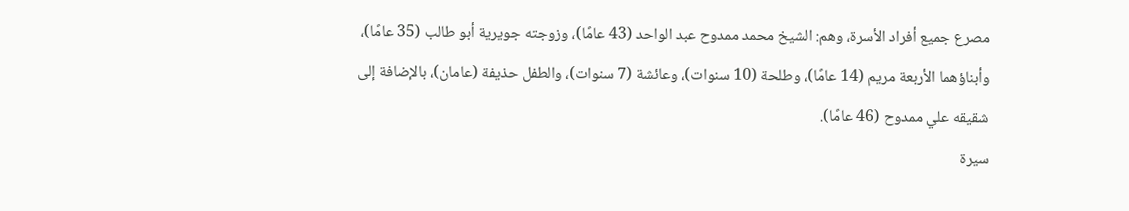مصرع جميع أفراد الأسرة، وهم: الشيخ محمد ممدوح عبد الواحد (43 عامًا)، وزوجته جويرية أبو طالب (35 عامًا)، وأبناؤهما الأربعة مريم (14 عامًا)، وطلحة (10 سنوات)، وعائشة (7 سنوات)، والطفل حذيفة (عامان)، بالإضافة إلى شقيقه علي ممدوح (46 عامًا).
سيرة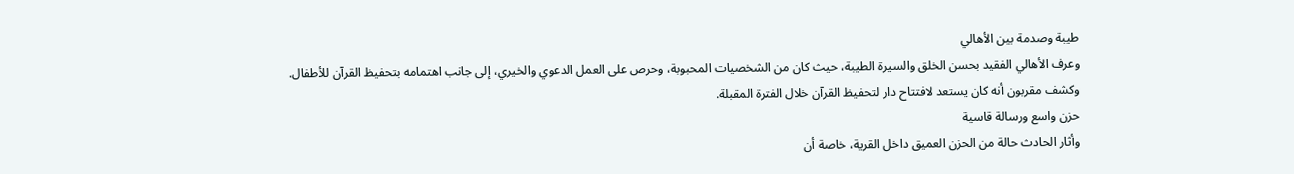طيبة وصدمة بين الأهالي
وعرف الأهالي الفقيد بحسن الخلق والسيرة الطيبة، حيث كان من الشخصيات المحبوبة، وحرص على العمل الدعوي والخيري، إلى جانب اهتمامه بتحفيظ القرآن للأطفال.
وكشف مقربون أنه كان يستعد لافتتاح دار لتحفيظ القرآن خلال الفترة المقبلة.
حزن واسع ورسالة قاسية
وأثار الحادث حالة من الحزن العميق داخل القرية، خاصة أن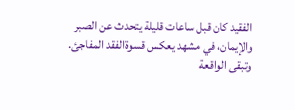الفقيد كان قبل ساعات قليلة يتحدث عن الصبر والإيمان، في مشهد يعكس قسوةالفقد المفاجئ.
وتبقى الواقعة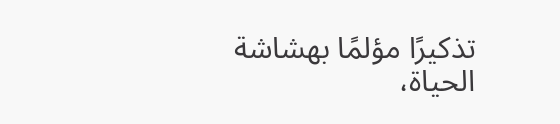تذكيرًا مؤلمًا بهشاشة الحياة،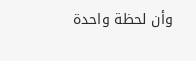وأن لحظة واحدة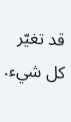قد تغيّر كل شيء.